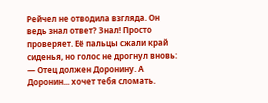Рейчел не отводила взгляда. Он ведь знал ответ? Знал! Просто проверяет. Её пальцы сжали край сиденья, но голос не дрогнул вновь: — Отец должен Доронину. А Доронин... хочет тебя сломать.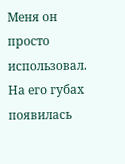Меня он просто использовал. На его губах появилась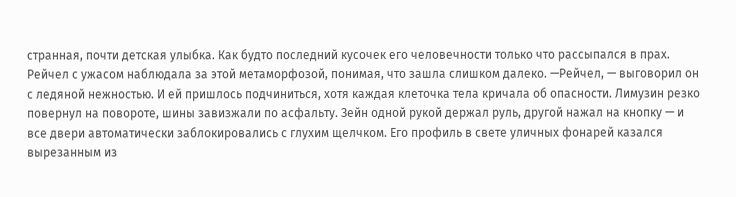странная, почти детская улыбка. Как будто последний кусочек его человечности только что рассыпался в прах. Рейчел с ужасом наблюдала за этой метаморфозой, понимая, что зашла слишком далеко. —Рейчел, — выговорил он с ледяной нежностью. И ей пришлось подчиниться, хотя каждая клеточка тела кричала об опасности. Лимузин резко повернул на повороте, шины завизжали по асфальту. Зейн одной рукой держал руль, другой нажал на кнопку — и все двери автоматически заблокировались с глухим щелчком. Его профиль в свете уличных фонарей казался вырезанным из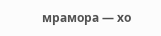мрамора — хо